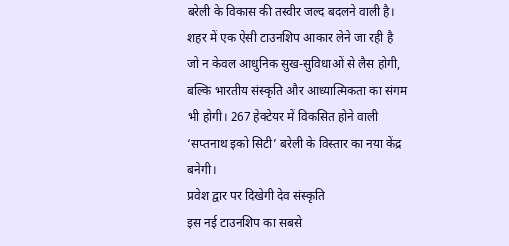बरेली के विकास की तस्वीर जल्द बदलने वाली है। शहर में एक ऐसी टाउनशिप आकार लेने जा रही है जो न केवल आधुनिक सुख-सुविधाओं से लैस होगी, बल्कि भारतीय संस्कृति और आध्यात्मिकता का संगम भी होगी। 267 हेक्टेयर में विकसित होने वाली ‘सप्तनाथ इको सिटी’ बरेली के विस्तार का नया केंद्र बनेगी।
प्रवेश द्वार पर दिखेगी देव संस्कृति
इस नई टाउनशिप का सबसे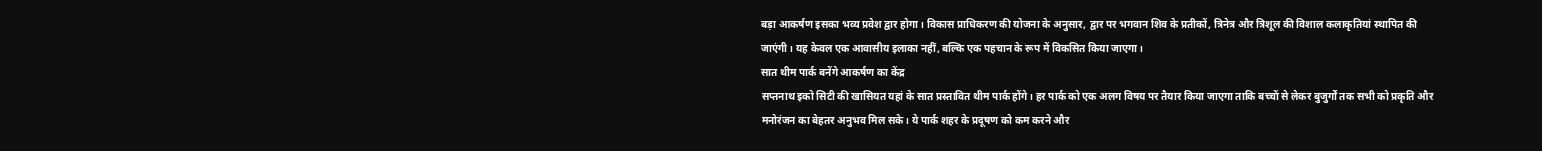बड़ा आकर्षण इसका भव्य प्रवेश द्वार होगा। विकास प्राधिकरण की योजना के अनुसार, द्वार पर भगवान शिव के प्रतीकों, त्रिनेत्र और त्रिशूल की विशाल कलाकृतियां स्थापित की जाएंगी। यह केवल एक आवासीय इलाका नहीं, बल्कि एक पहचान के रूप में विकसित किया जाएगा।
सात थीम पार्क बनेंगे आकर्षण का केंद्र
सप्तनाथ इको सिटी की खासियत यहां के सात प्रस्तावित थीम पार्क होंगे। हर पार्क को एक अलग विषय पर तैयार किया जाएगा ताकि बच्चों से लेकर बुजुर्गों तक सभी को प्रकृति और मनोरंजन का बेहतर अनुभव मिल सके। ये पार्क शहर के प्रदूषण को कम करने और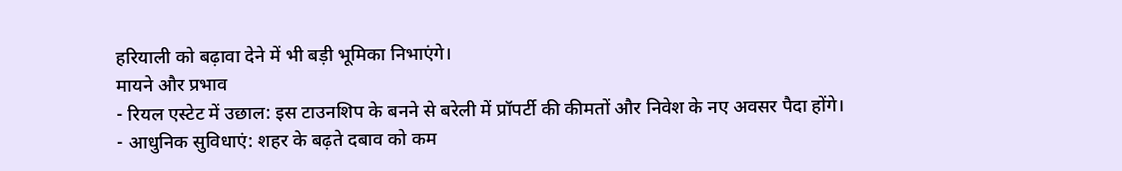हरियाली को बढ़ावा देने में भी बड़ी भूमिका निभाएंगे।
मायने और प्रभाव
- रियल एस्टेट में उछाल: इस टाउनशिप के बनने से बरेली में प्रॉपर्टी की कीमतों और निवेश के नए अवसर पैदा होंगे।
- आधुनिक सुविधाएं: शहर के बढ़ते दबाव को कम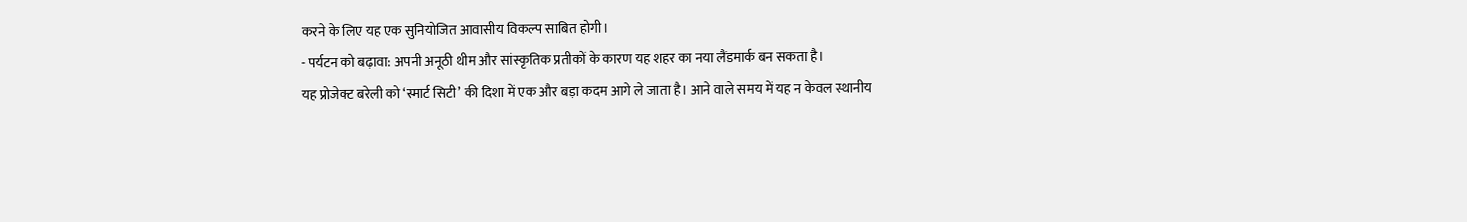करने के लिए यह एक सुनियोजित आवासीय विकल्प साबित होगी।
- पर्यटन को बढ़ावा: अपनी अनूठी थीम और सांस्कृतिक प्रतीकों के कारण यह शहर का नया लैंडमार्क बन सकता है।
यह प्रोजेक्ट बरेली को ‘स्मार्ट सिटी’ की दिशा में एक और बड़ा कदम आगे ले जाता है। आने वाले समय में यह न केवल स्थानीय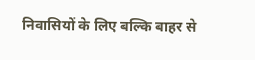निवासियों के लिए बल्कि बाहर से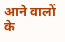आने वालों के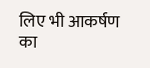लिए भी आकर्षण का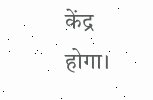केंद्र होगा।